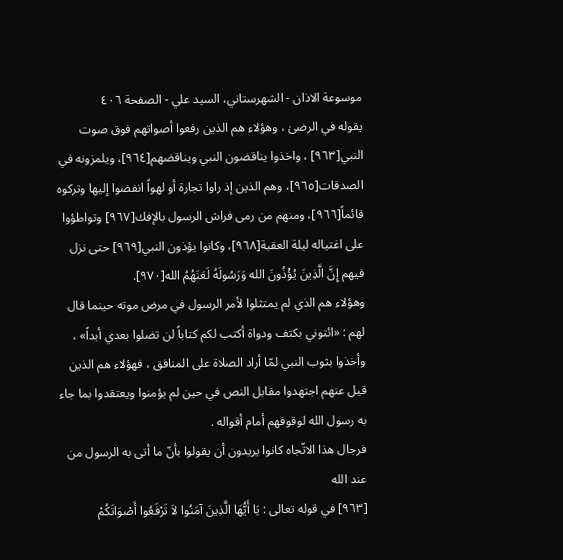موسوعة الاذان - الشهرستاني، السيد علي - الصفحة ٤٠٦
يقوله في الرضىٰ ، وهؤلاء هم الذين رفعوا أصواتهم فوق صوت النبي[٩٦٣] ، واخذوا يناقضون النبي ويناقضهم[٩٦٤]، ويلمزونه في الصدقات[٩٦٥]، وهم الذين إذ راوا تجارة أو لهواً انفضوا إليها وتركوه قائماً[٩٦٦]، ومنهم من رمى فراش الرسول بالإفك[٩٦٧] وتواطؤوا على اغتياله ليلة العقبة[٩٦٨]، وكانوا يؤذون النبي[٩٦٩] حتى نزل فيهم إِنَّ الَّذِينَ يُؤْذُونَ الله وَرَسُولَهُ لَعَنَهُمُ الله[٩٧٠].
وهؤلاء هم الذي لم يمتثلوا لأمر الرسول في مرض موته حينما قال لهم : «ائتوني بكتف ودواة أكتب لكم كتاباً لن تضلوا بعدي أبداً» ، وأخذوا بثوب النبي لمّا أراد الصلاة على المنافق ، فهؤلاء هم الذين قيل عنهم اجتهدوا مقابل النص في حين لم يؤمنوا ويعتقدوا بما جاء به رسول الله لوقوفهم أمام أقواله .
فرجال هذا الاتّجاه كانوا يريدون أن يقولوا بأنّ ما أتى به الرسول من عند الله
[٩٦٣] في قوله تعالى : يَا أَيُّهَا الَّذِينَ آمَنُوا لاَ تَرْفَعُوا أَصْوَاتَكُمْ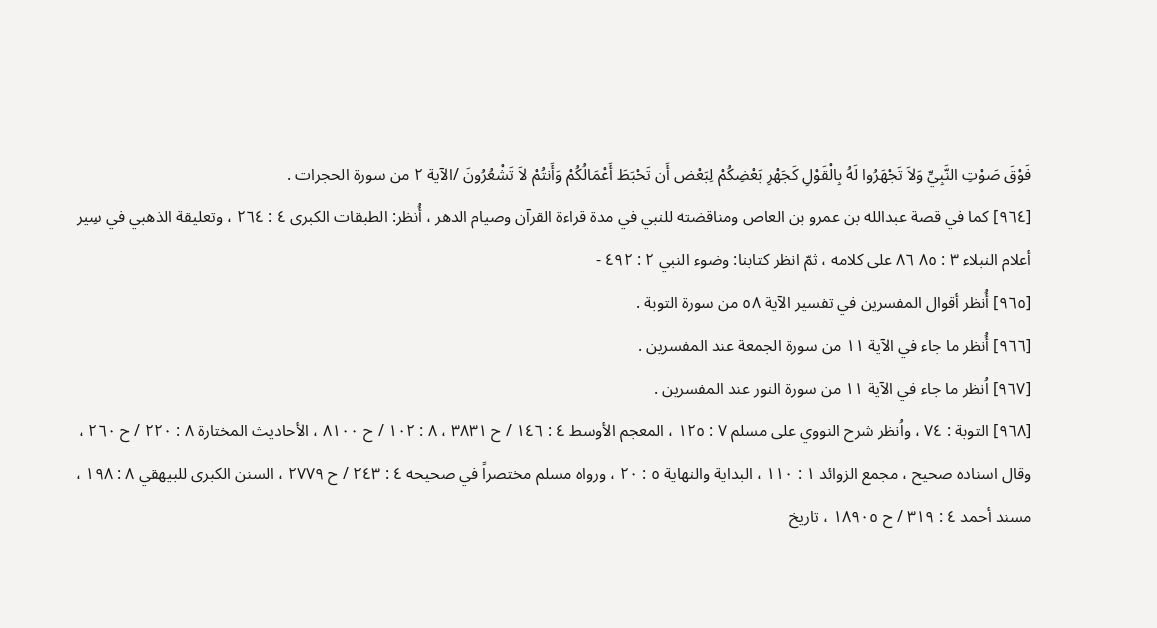فَوْقَ صَوْتِ النَّبِيِّ وَلاَ تَجْهَرُوا لَهُ بِالْقَوْلِ كَجَهْرِ بَعْضِكُمْ لِبَعْض أَن تَحْبَطَ أَعْمَالُكُمْ وَأَنتُمْ لاَ تَشْعُرُونَ /الآية ٢ من سورة الحجرات .
[٩٦٤] كما في قصة عبدالله بن عمرو بن العاص ومناقضته للنبي في مدة قراءة القرآن وصيام الدهر ، أُنظر: الطبقات الكبرى ٤ : ٢٦٤ ، وتعليقة الذهبي في سِير أعلام النبلاء ٣ : ٨٥ ٨٦ على كلامه ، ثمّ انظر كتابنا: وضوء النبي ٢ : ٤٩٢ -
[٩٦٥] أُنظر أقوال المفسرين في تفسير الآية ٥٨ من سورة التوبة .
[٩٦٦] أُنظر ما جاء في الآية ١١ من سورة الجمعة عند المفسرين .
[٩٦٧] اُنظر ما جاء في الآية ١١ من سورة النور عند المفسرين .
[٩٦٨] التوبة : ٧٤ ، واُنظر شرح النووي على مسلم ٧ : ١٢٥ ، المعجم الأوسط ٤ : ١٤٦ / ح ٣٨٣١ ، ٨ : ١٠٢ / ح ٨١٠٠ ، الأحاديث المختارة ٨ : ٢٢٠ / ح ٢٦٠ ، وقال اسناده صحيح ، مجمع الزوائد ١ : ١١٠ ، البداية والنهاية ٥ : ٢٠ ، ورواه مسلم مختصراً في صحيحه ٤ : ٢٤٣ / ح ٢٧٧٩ ، السنن الكبرى للبيهقي ٨ : ١٩٨ ، مسند أحمد ٤ : ٣١٩ / ح ١٨٩٠٥ ، تاريخ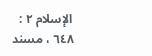الإسلام ٢ : ٦٤٨ ، مسند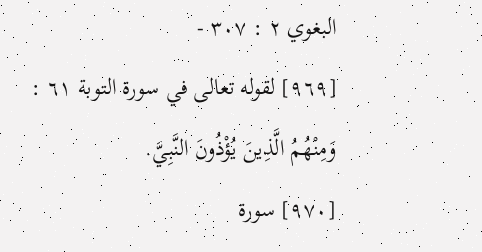البغوي ٢ : ٣٠٧ -
[٩٦٩] لقوله تعالى في سورة التوبة ٦١ : وَمِنْهُمُ الَّذِينَ يُؤْذُونَ النَّبِيَّ.
[٩٧٠] سورة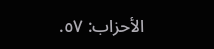الأحزاب: ٥٧.